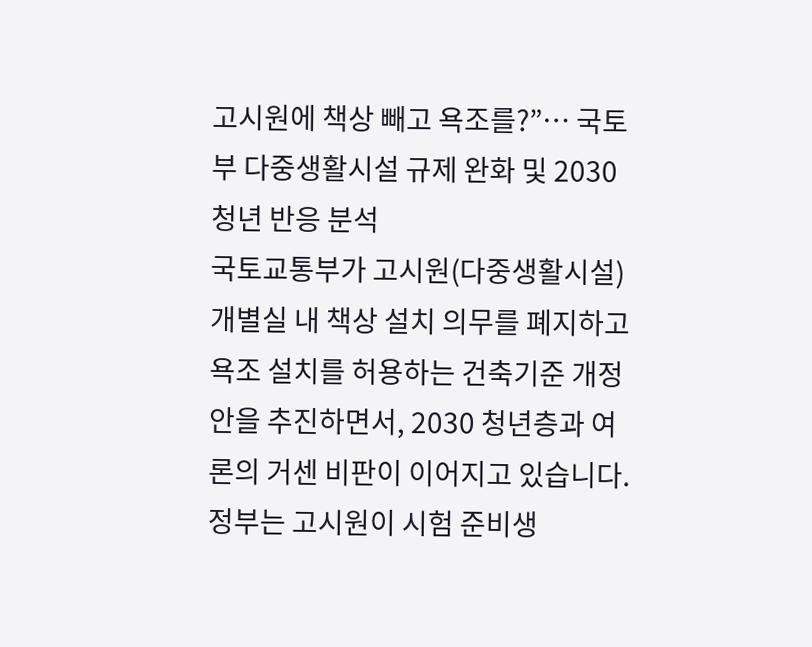고시원에 책상 빼고 욕조를?”… 국토부 다중생활시설 규제 완화 및 2030 청년 반응 분석
국토교통부가 고시원(다중생활시설) 개별실 내 책상 설치 의무를 폐지하고 욕조 설치를 허용하는 건축기준 개정안을 추진하면서, 2030 청년층과 여론의 거센 비판이 이어지고 있습니다. 정부는 고시원이 시험 준비생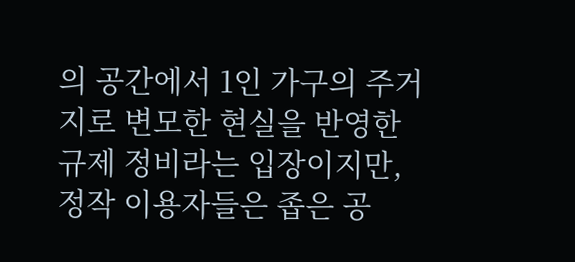의 공간에서 1인 가구의 주거지로 변모한 현실을 반영한 규제 정비라는 입장이지만, 정작 이용자들은 좁은 공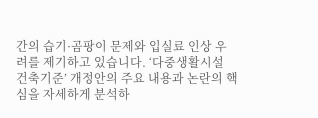간의 습기·곰팡이 문제와 입실료 인상 우려를 제기하고 있습니다. ‘다중생활시설 건축기준’ 개정안의 주요 내용과 논란의 핵심을 자세하게 분석하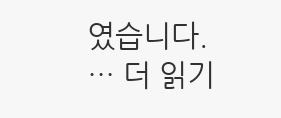였습니다. … 더 읽기